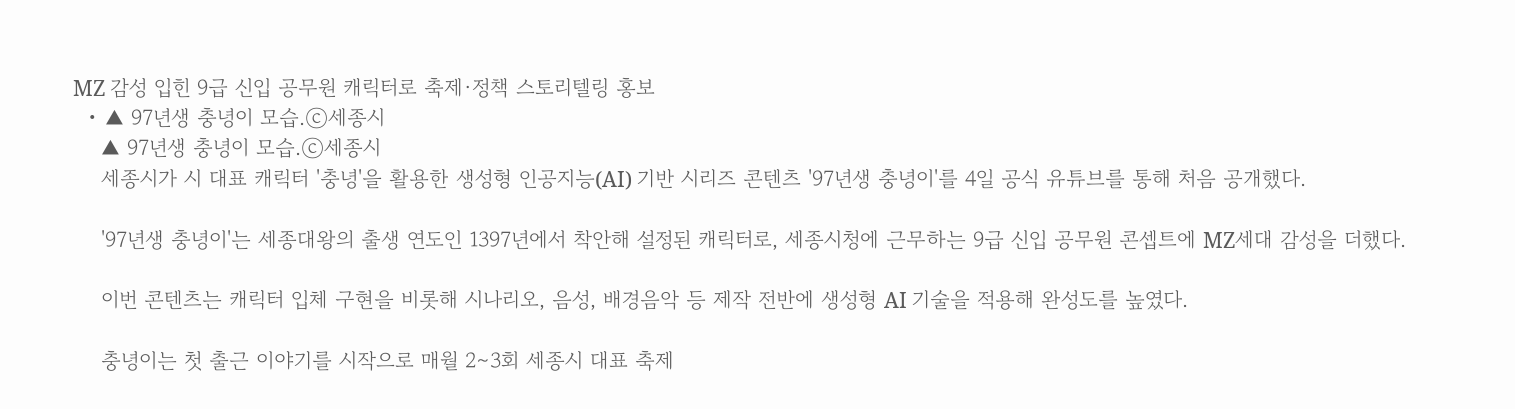MZ 감성 입힌 9급 신입 공무원 캐릭터로 축제·정책 스토리텔링 홍보
  • ▲ 97년생 충녕이 모습.ⓒ세종시
    ▲ 97년생 충녕이 모습.ⓒ세종시
    세종시가 시 대표 캐릭터 '충녕'을 활용한 생성형 인공지능(AI) 기반 시리즈 콘텐츠 '97년생 충녕이'를 4일 공식 유튜브를 통해 처음 공개했다.

    '97년생 충녕이'는 세종대왕의 출생 연도인 1397년에서 착안해 설정된 캐릭터로, 세종시청에 근무하는 9급 신입 공무원 콘셉트에 MZ세대 감성을 더했다.

    이번 콘텐츠는 캐릭터 입체 구현을 비롯해 시나리오, 음성, 배경음악 등 제작 전반에 생성형 AI 기술을 적용해 완성도를 높였다.

    충녕이는 첫 출근 이야기를 시작으로 매월 2∼3회 세종시 대표 축제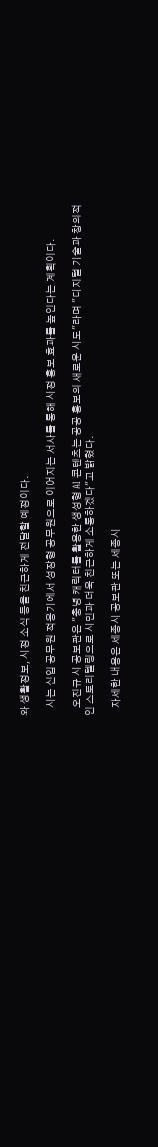와 생활정보, 시정 소식 등을 친근하게 전달할 예정이다.

    시는 신입 공무원 적응기에서 성장형 공무원으로 이어지는 서사를 통해 시정 홍보 효과를 높인다는 계획이다.

    오진규 시 공보관은 "충녕 캐릭터를 활용한 생성형 AI 콘텐츠는 공공 홍보의 새로운 시도"라며 "디지털 기술과 창의적인 스토리텔링으로 시민과 더욱 친근하게 소통하겠다"고 밝혔다.

    자세한 내용은 세종시 공보관 또는 세종시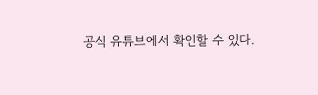공식 유튜브에서 확인할 수 있다.